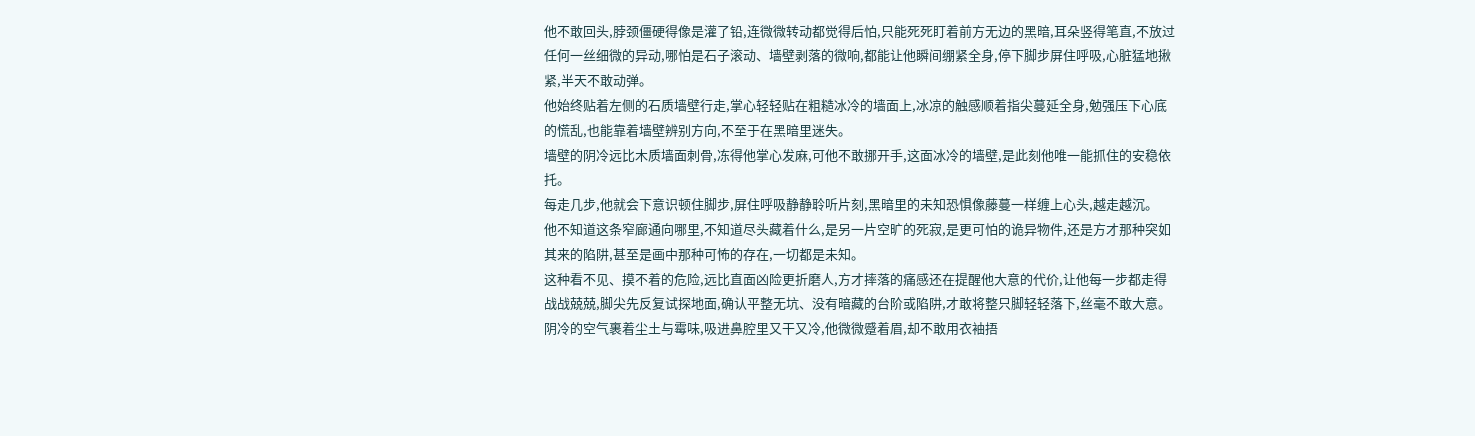他不敢回头,脖颈僵硬得像是灌了铅,连微微转动都觉得后怕,只能死死盯着前方无边的黑暗,耳朵竖得笔直,不放过任何一丝细微的异动,哪怕是石子滚动、墙壁剥落的微响,都能让他瞬间绷紧全身,停下脚步屏住呼吸,心脏猛地揪紧,半天不敢动弹。
他始终贴着左侧的石质墙壁行走,掌心轻轻贴在粗糙冰冷的墙面上,冰凉的触感顺着指尖蔓延全身,勉强压下心底的慌乱,也能靠着墙壁辨别方向,不至于在黑暗里迷失。
墙壁的阴冷远比木质墙面刺骨,冻得他掌心发麻,可他不敢挪开手,这面冰冷的墙壁,是此刻他唯一能抓住的安稳依托。
每走几步,他就会下意识顿住脚步,屏住呼吸静静聆听片刻,黑暗里的未知恐惧像藤蔓一样缠上心头,越走越沉。
他不知道这条窄廊通向哪里,不知道尽头藏着什么,是另一片空旷的死寂,是更可怕的诡异物件,还是方才那种突如其来的陷阱,甚至是画中那种可怖的存在,一切都是未知。
这种看不见、摸不着的危险,远比直面凶险更折磨人,方才摔落的痛感还在提醒他大意的代价,让他每一步都走得战战兢兢,脚尖先反复试探地面,确认平整无坑、没有暗藏的台阶或陷阱,才敢将整只脚轻轻落下,丝毫不敢大意。
阴冷的空气裹着尘土与霉味,吸进鼻腔里又干又冷,他微微蹙着眉,却不敢用衣袖捂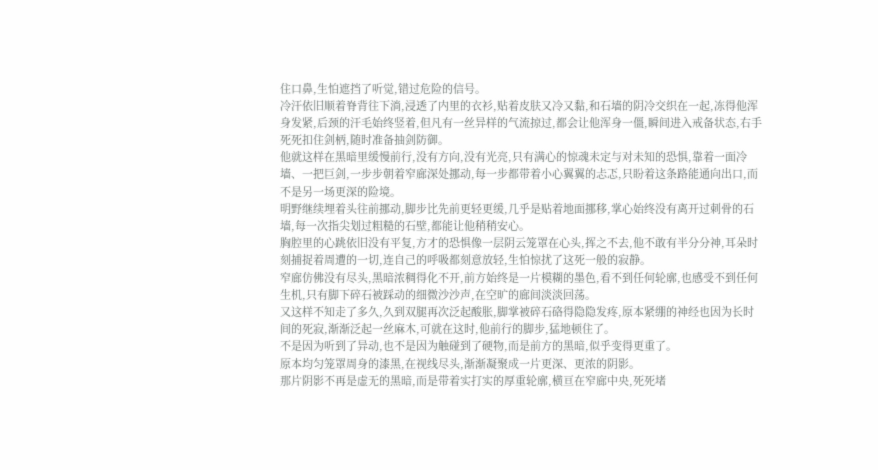住口鼻,生怕遮挡了听觉,错过危险的信号。
冷汗依旧顺着脊背往下淌,浸透了内里的衣衫,贴着皮肤又冷又黏,和石墙的阴冷交织在一起,冻得他浑身发紧,后颈的汗毛始终竖着,但凡有一丝异样的气流掠过,都会让他浑身一僵,瞬间进入戒备状态,右手死死扣住剑柄,随时准备抽剑防御。
他就这样在黑暗里缓慢前行,没有方向,没有光亮,只有满心的惊魂未定与对未知的恐惧,靠着一面冷墙、一把巨剑,一步步朝着窄廊深处挪动,每一步都带着小心翼翼的忐忑,只盼着这条路能通向出口,而不是另一场更深的险境。
明野继续埋着头往前挪动,脚步比先前更轻更缓,几乎是贴着地面挪移,掌心始终没有离开过刺骨的石墙,每一次指尖划过粗糙的石壁,都能让他稍稍安心。
胸腔里的心跳依旧没有平复,方才的恐惧像一层阴云笼罩在心头,挥之不去,他不敢有半分分神,耳朵时刻捕捉着周遭的一切,连自己的呼吸都刻意放轻,生怕惊扰了这死一般的寂静。
窄廊仿佛没有尽头,黑暗浓稠得化不开,前方始终是一片模糊的墨色,看不到任何轮廓,也感受不到任何生机,只有脚下碎石被踩动的细微沙沙声,在空旷的廊间淡淡回荡。
又这样不知走了多久,久到双腿再次泛起酸胀,脚掌被碎石硌得隐隐发疼,原本紧绷的神经也因为长时间的死寂,渐渐泛起一丝麻木,可就在这时,他前行的脚步,猛地顿住了。
不是因为听到了异动,也不是因为触碰到了硬物,而是前方的黑暗,似乎变得更重了。
原本均匀笼罩周身的漆黑,在视线尽头,渐渐凝聚成一片更深、更浓的阴影。
那片阴影不再是虚无的黑暗,而是带着实打实的厚重轮廓,横亘在窄廊中央,死死堵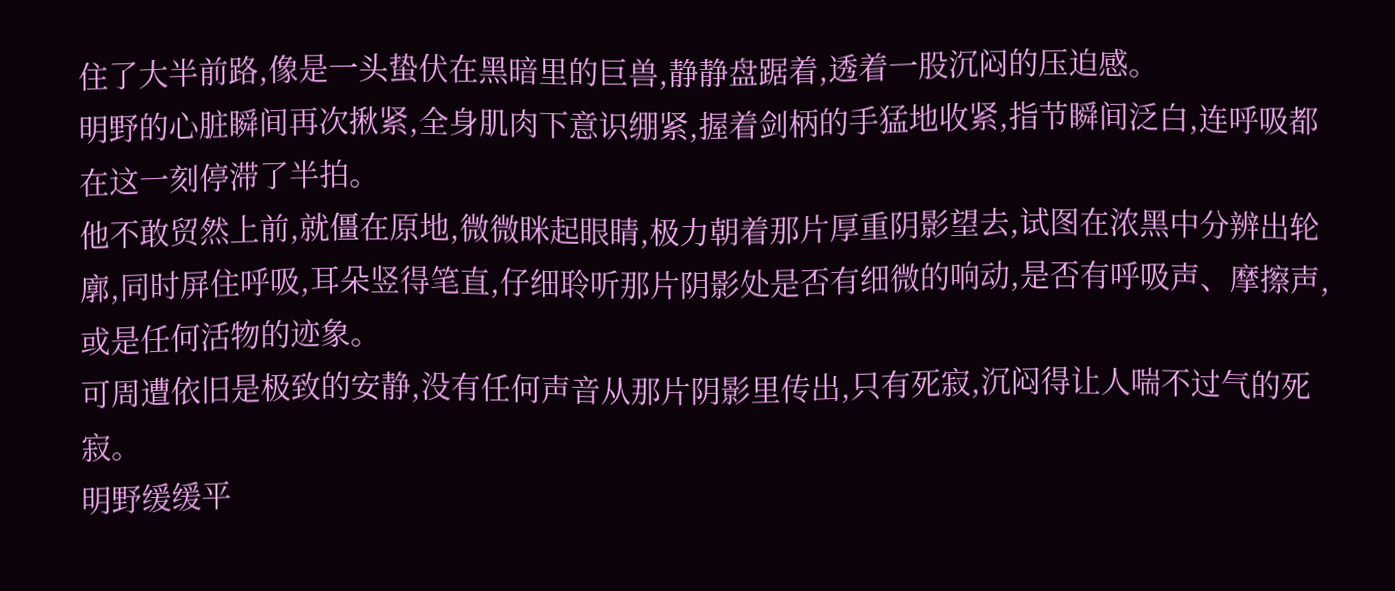住了大半前路,像是一头蛰伏在黑暗里的巨兽,静静盘踞着,透着一股沉闷的压迫感。
明野的心脏瞬间再次揪紧,全身肌肉下意识绷紧,握着剑柄的手猛地收紧,指节瞬间泛白,连呼吸都在这一刻停滞了半拍。
他不敢贸然上前,就僵在原地,微微眯起眼睛,极力朝着那片厚重阴影望去,试图在浓黑中分辨出轮廓,同时屏住呼吸,耳朵竖得笔直,仔细聆听那片阴影处是否有细微的响动,是否有呼吸声、摩擦声,或是任何活物的迹象。
可周遭依旧是极致的安静,没有任何声音从那片阴影里传出,只有死寂,沉闷得让人喘不过气的死寂。
明野缓缓平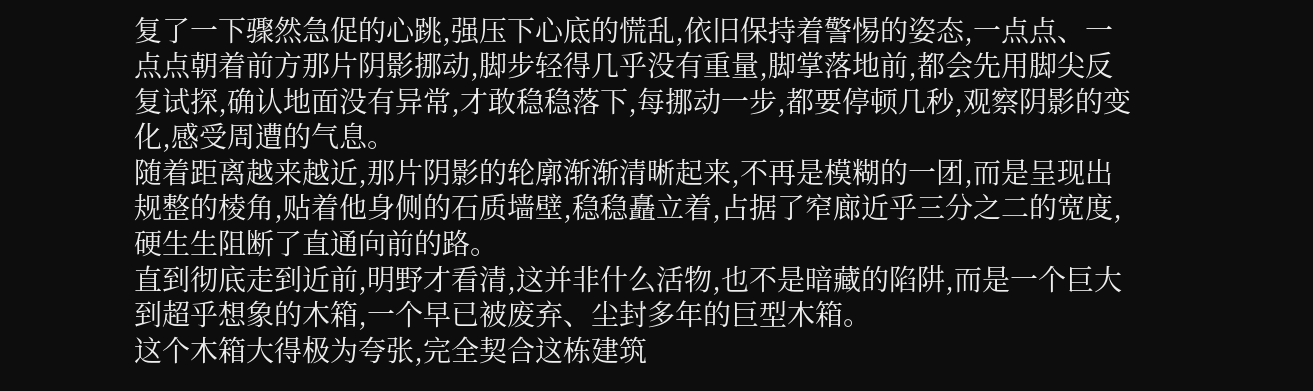复了一下骤然急促的心跳,强压下心底的慌乱,依旧保持着警惕的姿态,一点点、一点点朝着前方那片阴影挪动,脚步轻得几乎没有重量,脚掌落地前,都会先用脚尖反复试探,确认地面没有异常,才敢稳稳落下,每挪动一步,都要停顿几秒,观察阴影的变化,感受周遭的气息。
随着距离越来越近,那片阴影的轮廓渐渐清晰起来,不再是模糊的一团,而是呈现出规整的棱角,贴着他身侧的石质墙壁,稳稳矗立着,占据了窄廊近乎三分之二的宽度,硬生生阻断了直通向前的路。
直到彻底走到近前,明野才看清,这并非什么活物,也不是暗藏的陷阱,而是一个巨大到超乎想象的木箱,一个早已被废弃、尘封多年的巨型木箱。
这个木箱大得极为夸张,完全契合这栋建筑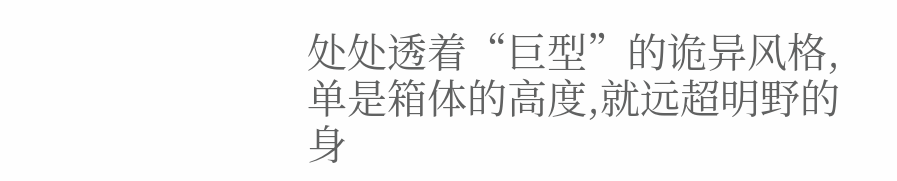处处透着“巨型”的诡异风格,单是箱体的高度,就远超明野的身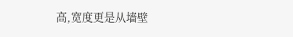高,宽度更是从墙壁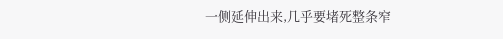一侧延伸出来,几乎要堵死整条窄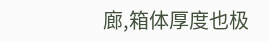廊,箱体厚度也极